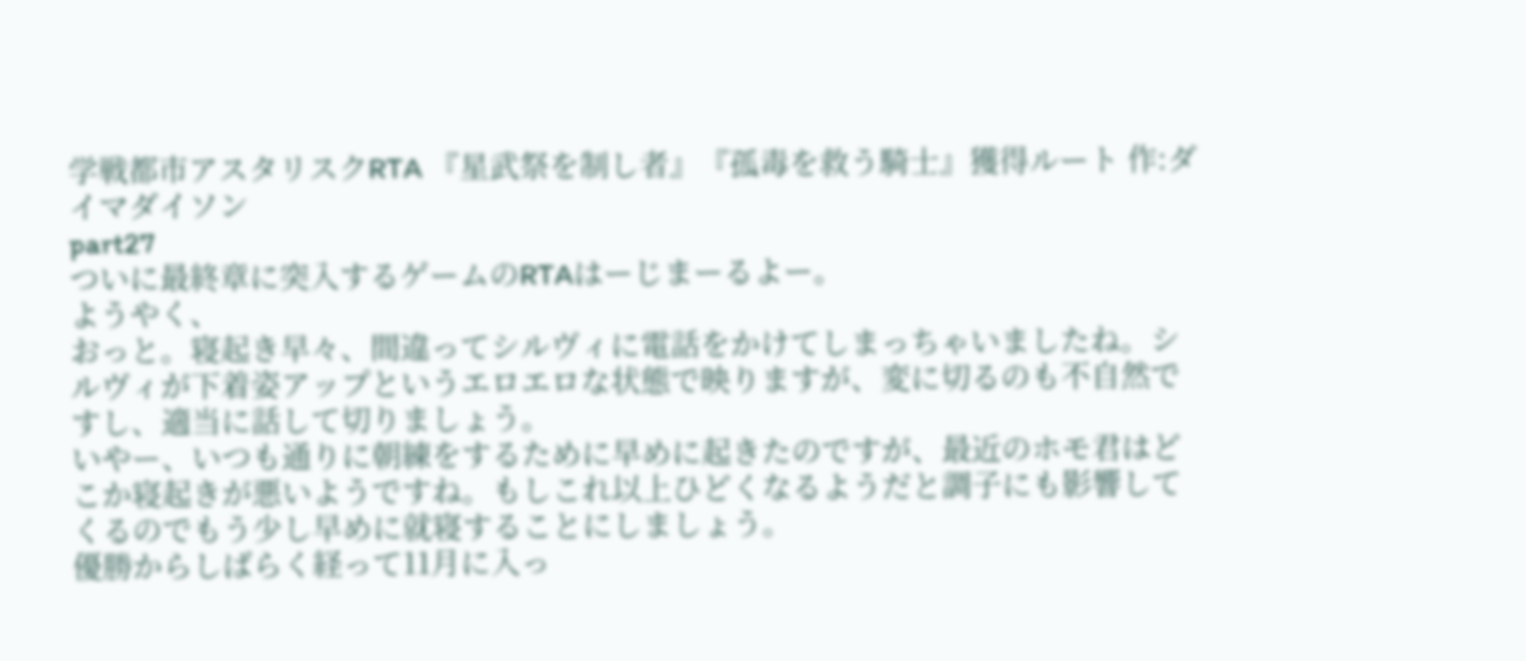学戦都市アスタリスクRTA 『星武祭を制し者』『孤毒を救う騎士』獲得ルート 作:ダイマダイソン
part27
ついに最終章に突入するゲームのRTAはーじまーるよー。
ようやく、
おっと。寝起き早々、間違ってシルヴィに電話をかけてしまっちゃいましたね。シルヴィが下着姿アップというエロエロな状態で映りますが、変に切るのも不自然ですし、適当に話して切りましょう。
いやー、いつも通りに朝練をするために早めに起きたのですが、最近のホモ君はどこか寝起きが悪いようですね。もしこれ以上ひどくなるようだと調子にも影響してくるのでもう少し早めに就寝することにしましょう。
優勝からしばらく経って11月に入っ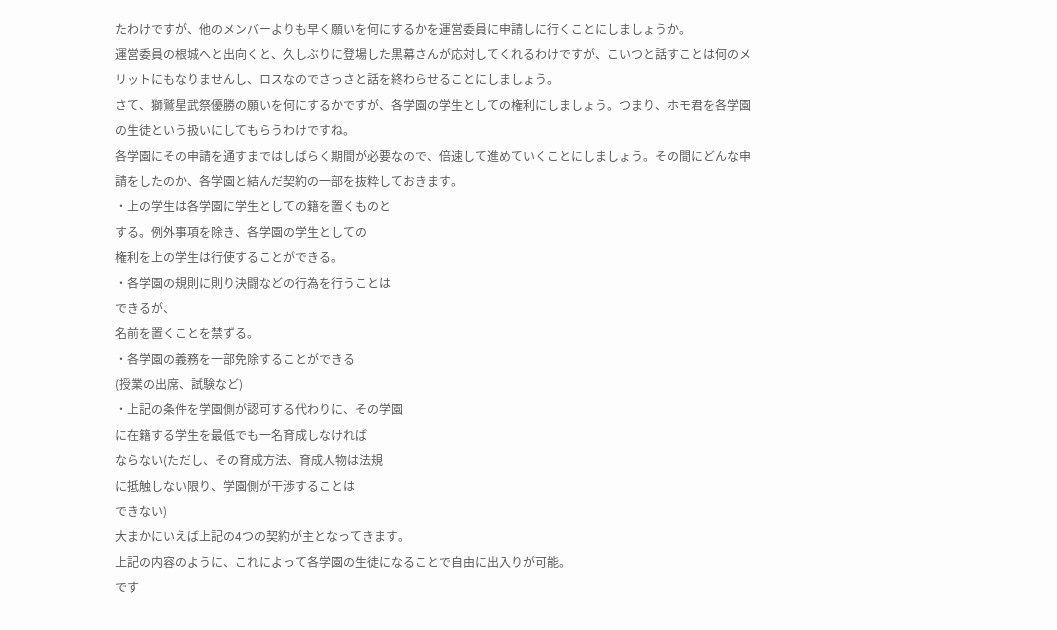たわけですが、他のメンバーよりも早く願いを何にするかを運営委員に申請しに行くことにしましょうか。
運営委員の根城へと出向くと、久しぶりに登場した黒幕さんが応対してくれるわけですが、こいつと話すことは何のメリットにもなりませんし、ロスなのでさっさと話を終わらせることにしましょう。
さて、獅鷲星武祭優勝の願いを何にするかですが、各学園の学生としての権利にしましょう。つまり、ホモ君を各学園の生徒という扱いにしてもらうわけですね。
各学園にその申請を通すまではしばらく期間が必要なので、倍速して進めていくことにしましょう。その間にどんな申請をしたのか、各学園と結んだ契約の一部を抜粋しておきます。
・上の学生は各学園に学生としての籍を置くものと
する。例外事項を除き、各学園の学生としての
権利を上の学生は行使することができる。
・各学園の規則に則り決闘などの行為を行うことは
できるが、
名前を置くことを禁ずる。
・各学園の義務を一部免除することができる
(授業の出席、試験など)
・上記の条件を学園側が認可する代わりに、その学園
に在籍する学生を最低でも一名育成しなければ
ならない(ただし、その育成方法、育成人物は法規
に抵触しない限り、学園側が干渉することは
できない)
大まかにいえば上記の4つの契約が主となってきます。
上記の内容のように、これによって各学園の生徒になることで自由に出入りが可能。
です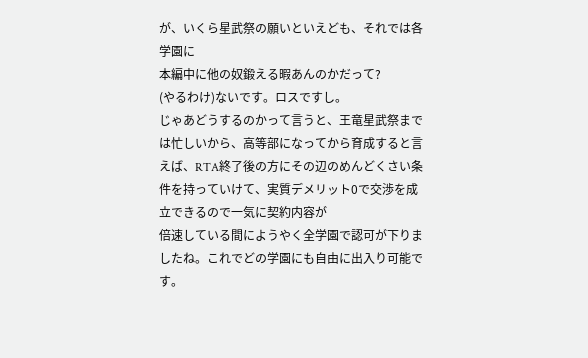が、いくら星武祭の願いといえども、それでは各学園に
本編中に他の奴鍛える暇あんのかだって?
(やるわけ)ないです。ロスですし。
じゃあどうするのかって言うと、王竜星武祭までは忙しいから、高等部になってから育成すると言えば、RTA終了後の方にその辺のめんどくさい条件を持っていけて、実質デメリット0で交渉を成立できるので一気に契約内容が
倍速している間にようやく全学園で認可が下りましたね。これでどの学園にも自由に出入り可能です。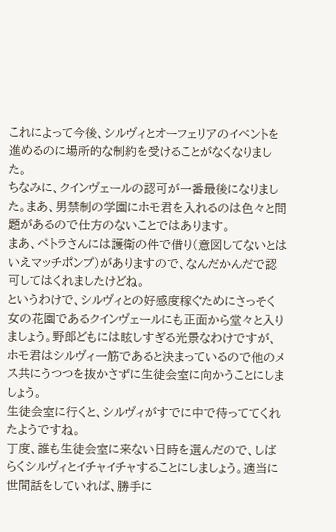これによって今後、シルヴィとオーフェリアのイベントを進めるのに場所的な制約を受けることがなくなりました。
ちなみに、クインヴェールの認可が一番最後になりました。まあ、男禁制の学園にホモ君を入れるのは色々と問題があるので仕方のないことではあります。
まあ、ペトラさんには護衛の件で借り(意図してないとはいえマッチポンプ)がありますので、なんだかんだで認可してはくれましたけどね。
というわけで、シルヴィとの好感度稼ぐためにさっそく女の花園であるクインヴェールにも正面から堂々と入りましょう。野郎どもには眩しすぎる光景なわけですが、ホモ君はシルヴィ一筋であると決まっているので他のメス共にうつつを抜かさずに生徒会室に向かうことにしましょう。
生徒会室に行くと、シルヴィがすでに中で待っててくれたようですね。
丁度、誰も生徒会室に来ない日時を選んだので、しばらくシルヴィとイチャイチャすることにしましょう。適当に世間話をしていれば、勝手に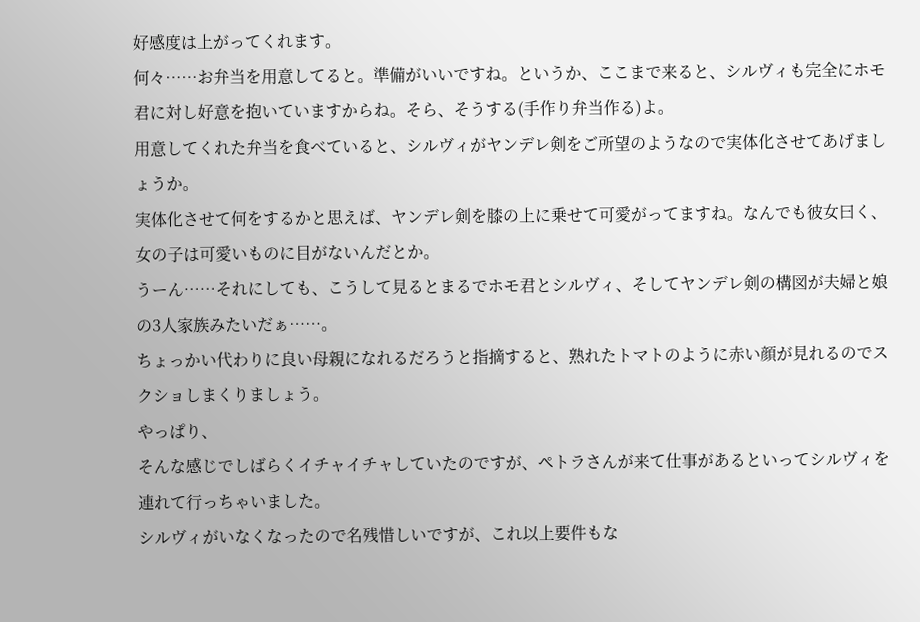好感度は上がってくれます。
何々……お弁当を用意してると。準備がいいですね。というか、ここまで来ると、シルヴィも完全にホモ君に対し好意を抱いていますからね。そら、そうする(手作り弁当作る)よ。
用意してくれた弁当を食べていると、シルヴィがヤンデレ剣をご所望のようなので実体化させてあげましょうか。
実体化させて何をするかと思えば、ヤンデレ剣を膝の上に乗せて可愛がってますね。なんでも彼女曰く、女の子は可愛いものに目がないんだとか。
うーん……それにしても、こうして見るとまるでホモ君とシルヴィ、そしてヤンデレ剣の構図が夫婦と娘の3人家族みたいだぁ……。
ちょっかい代わりに良い母親になれるだろうと指摘すると、熟れたトマトのように赤い顔が見れるのでスクショしまくりましょう。
やっぱり、
そんな感じでしばらくイチャイチャしていたのですが、ペトラさんが来て仕事があるといってシルヴィを連れて行っちゃいました。
シルヴィがいなくなったので名残惜しいですが、これ以上要件もな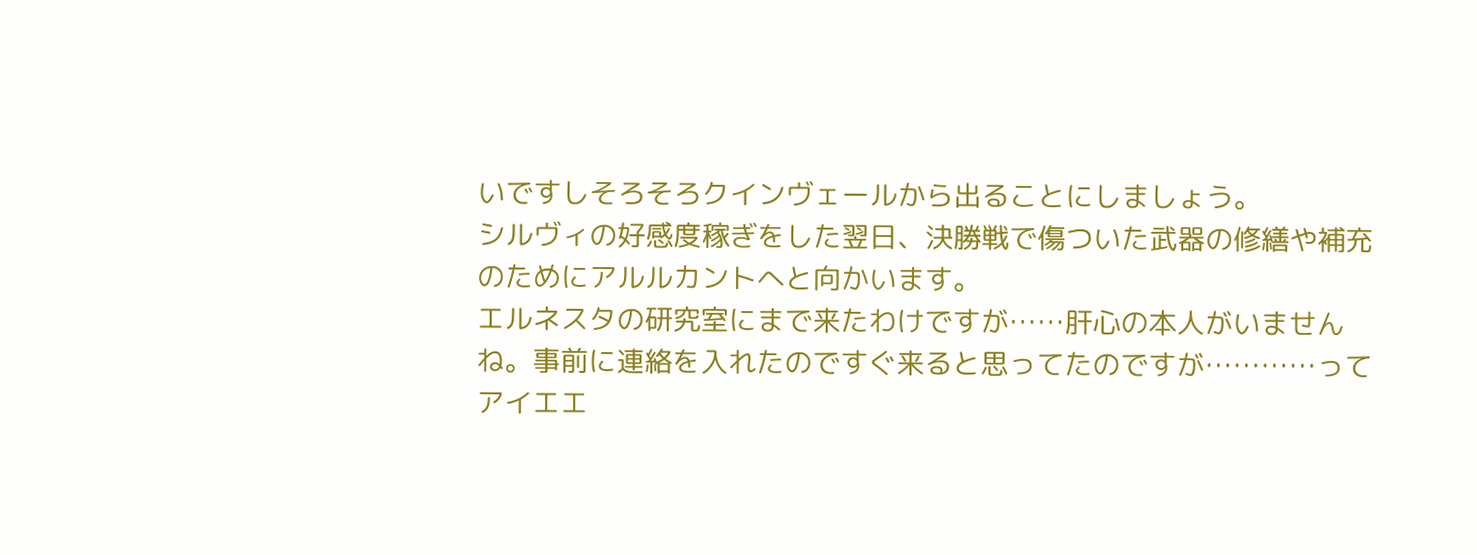いですしそろそろクインヴェールから出ることにしましょう。
シルヴィの好感度稼ぎをした翌日、決勝戦で傷ついた武器の修繕や補充のためにアルルカントへと向かいます。
エルネスタの研究室にまで来たわけですが……肝心の本人がいませんね。事前に連絡を入れたのですぐ来ると思ってたのですが…………って
アイエエ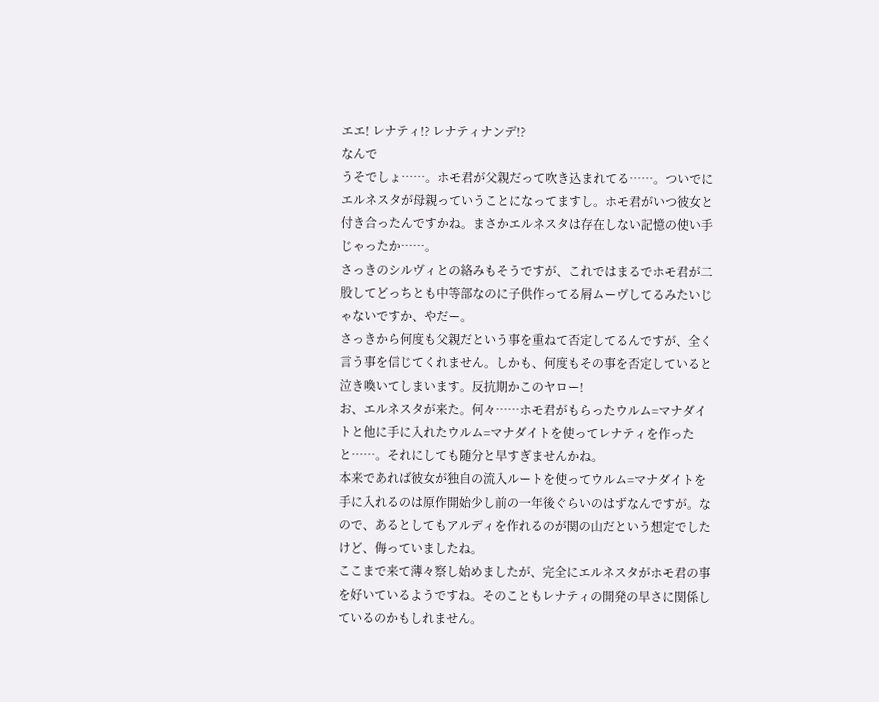エエ! レナティ!? レナティナンデ!?
なんで
うそでしょ……。ホモ君が父親だって吹き込まれてる……。ついでにエルネスタが母親っていうことになってますし。ホモ君がいつ彼女と付き合ったんですかね。まさかエルネスタは存在しない記憶の使い手じゃったか……。
さっきのシルヴィとの絡みもそうですが、これではまるでホモ君が二股してどっちとも中等部なのに子供作ってる屑ムーヴしてるみたいじゃないですか、やだー。
さっきから何度も父親だという事を重ねて否定してるんですが、全く言う事を信じてくれません。しかも、何度もその事を否定していると泣き喚いてしまいます。反抗期かこのヤロー!
お、エルネスタが来た。何々……ホモ君がもらったウルム=マナダイトと他に手に入れたウルム=マナダイトを使ってレナティを作ったと……。それにしても随分と早すぎませんかね。
本来であれば彼女が独自の流入ルートを使ってウルム=マナダイトを手に入れるのは原作開始少し前の一年後ぐらいのはずなんですが。なので、あるとしてもアルディを作れるのが関の山だという想定でしたけど、侮っていましたね。
ここまで来て薄々察し始めましたが、完全にエルネスタがホモ君の事を好いているようですね。そのこともレナティの開発の早さに関係しているのかもしれません。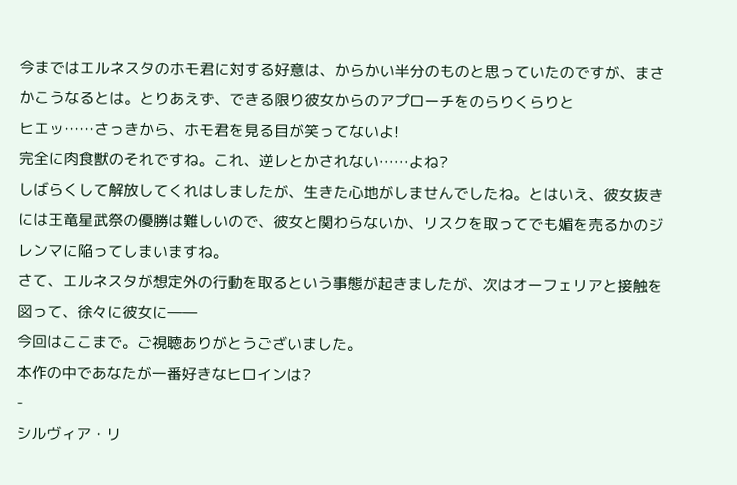今まではエルネスタのホモ君に対する好意は、からかい半分のものと思っていたのですが、まさかこうなるとは。とりあえず、できる限り彼女からのアプローチをのらりくらりと
ヒエッ……さっきから、ホモ君を見る目が笑ってないよ!
完全に肉食獣のそれですね。これ、逆レとかされない……よね?
しばらくして解放してくれはしましたが、生きた心地がしませんでしたね。とはいえ、彼女抜きには王竜星武祭の優勝は難しいので、彼女と関わらないか、リスクを取ってでも媚を売るかのジレンマに陥ってしまいますね。
さて、エルネスタが想定外の行動を取るという事態が起きましたが、次はオーフェリアと接触を図って、徐々に彼女に――
今回はここまで。ご視聴ありがとうございました。
本作の中であなたが一番好きなヒロインは?
-
シルヴィア・リ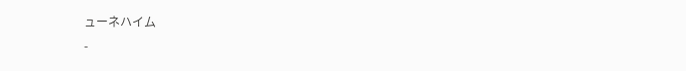ューネハイム
-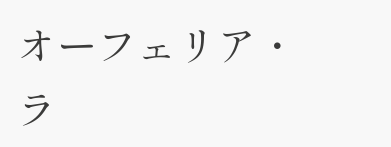オーフェリア・ラ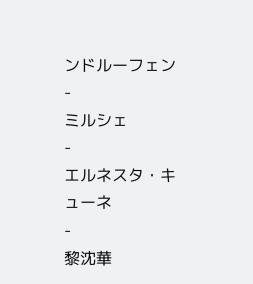ンドルーフェン
-
ミルシェ
-
エルネスタ・キューネ
-
黎沈華